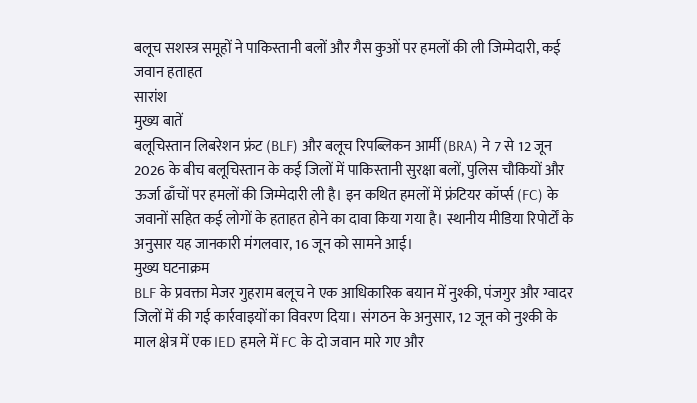बलूच सशस्त्र समूहों ने पाकिस्तानी बलों और गैस कुओं पर हमलों की ली जिम्मेदारी, कई जवान हताहत
सारांश
मुख्य बातें
बलूचिस्तान लिबरेशन फ्रंट (BLF) और बलूच रिपब्लिकन आर्मी (BRA) ने 7 से 12 जून 2026 के बीच बलूचिस्तान के कई जिलों में पाकिस्तानी सुरक्षा बलों, पुलिस चौकियों और ऊर्जा ढाँचों पर हमलों की जिम्मेदारी ली है। इन कथित हमलों में फ्रंटियर कॉर्प्स (FC) के जवानों सहित कई लोगों के हताहत होने का दावा किया गया है। स्थानीय मीडिया रिपोर्टों के अनुसार यह जानकारी मंगलवार, 16 जून को सामने आई।
मुख्य घटनाक्रम
BLF के प्रवक्ता मेजर गुहराम बलूच ने एक आधिकारिक बयान में नुश्की, पंजगुर और ग्वादर जिलों में की गई कार्रवाइयों का विवरण दिया। संगठन के अनुसार, 12 जून को नुश्की के माल क्षेत्र में एक IED हमले में FC के दो जवान मारे गए और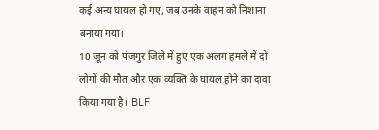कई अन्य घायल हो गए, जब उनके वाहन को निशाना बनाया गया।
10 जून को पंजगुर जिले में हुए एक अलग हमले में दो लोगों की मौत और एक व्यक्ति के घायल होने का दावा किया गया है। BLF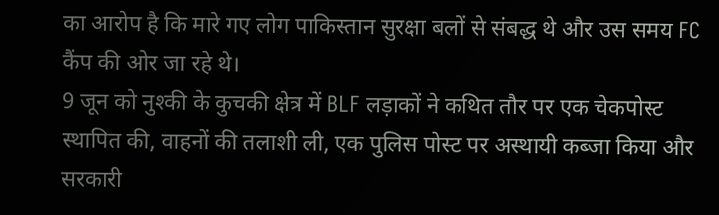का आरोप है कि मारे गए लोग पाकिस्तान सुरक्षा बलों से संबद्ध थे और उस समय FC कैंप की ओर जा रहे थे।
9 जून को नुश्की के कुचकी क्षेत्र में BLF लड़ाकों ने कथित तौर पर एक चेकपोस्ट स्थापित की, वाहनों की तलाशी ली, एक पुलिस पोस्ट पर अस्थायी कब्जा किया और सरकारी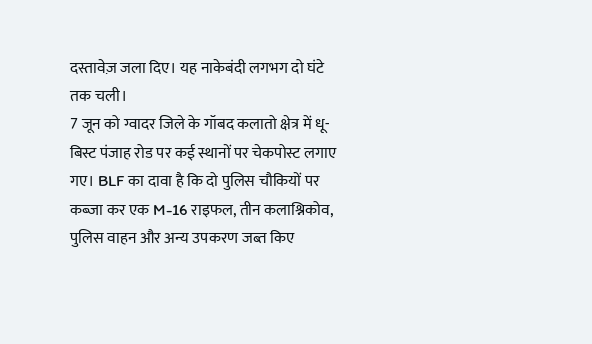दस्तावेज़ जला दिए। यह नाकेबंदी लगभग दो घंटे तक चली।
7 जून को ग्वादर जिले के गॉबद कलातो क्षेत्र में धू-बिस्ट पंजाह रोड पर कई स्थानों पर चेकपोस्ट लगाए गए। BLF का दावा है कि दो पुलिस चौकियों पर कब्जा कर एक M-16 राइफल, तीन कलाश्निकोव, पुलिस वाहन और अन्य उपकरण जब्त किए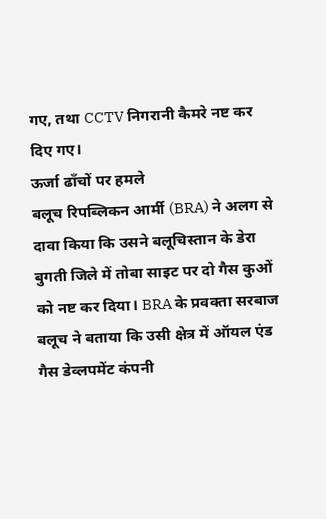गए, तथा CCTV निगरानी कैमरे नष्ट कर दिए गए।
ऊर्जा ढाँचों पर हमले
बलूच रिपब्लिकन आर्मी (BRA) ने अलग से दावा किया कि उसने बलूचिस्तान के डेरा बुगती जिले में तोबा साइट पर दो गैस कुओं को नष्ट कर दिया। BRA के प्रवक्ता सरबाज बलूच ने बताया कि उसी क्षेत्र में ऑयल एंड गैस डेव्लपमेंट कंपनी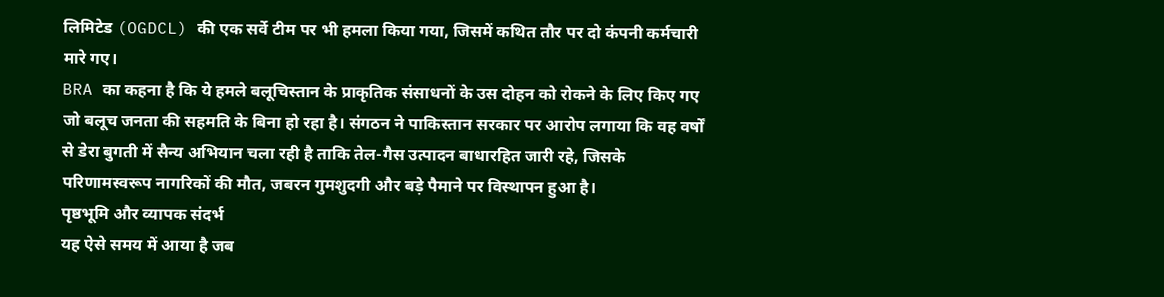लिमिटेड (OGDCL) की एक सर्वे टीम पर भी हमला किया गया, जिसमें कथित तौर पर दो कंपनी कर्मचारी मारे गए।
BRA का कहना है कि ये हमले बलूचिस्तान के प्राकृतिक संसाधनों के उस दोहन को रोकने के लिए किए गए जो बलूच जनता की सहमति के बिना हो रहा है। संगठन ने पाकिस्तान सरकार पर आरोप लगाया कि वह वर्षों से डेरा बुगती में सैन्य अभियान चला रही है ताकि तेल-गैस उत्पादन बाधारहित जारी रहे, जिसके परिणामस्वरूप नागरिकों की मौत, जबरन गुमशुदगी और बड़े पैमाने पर विस्थापन हुआ है।
पृष्ठभूमि और व्यापक संदर्भ
यह ऐसे समय में आया है जब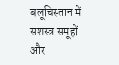बलूचिस्तान में सशस्त्र समूहों और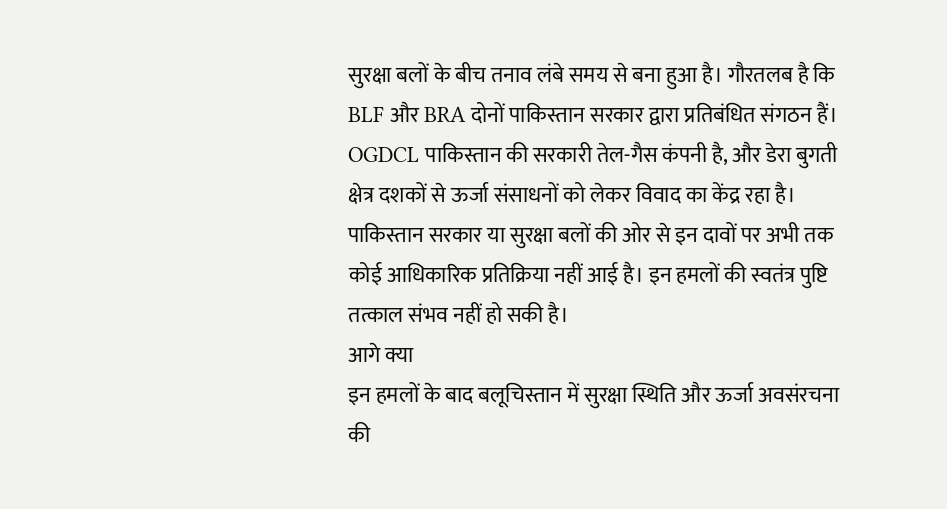सुरक्षा बलों के बीच तनाव लंबे समय से बना हुआ है। गौरतलब है कि BLF और BRA दोनों पाकिस्तान सरकार द्वारा प्रतिबंधित संगठन हैं। OGDCL पाकिस्तान की सरकारी तेल-गैस कंपनी है, और डेरा बुगती क्षेत्र दशकों से ऊर्जा संसाधनों को लेकर विवाद का केंद्र रहा है।
पाकिस्तान सरकार या सुरक्षा बलों की ओर से इन दावों पर अभी तक कोई आधिकारिक प्रतिक्रिया नहीं आई है। इन हमलों की स्वतंत्र पुष्टि तत्काल संभव नहीं हो सकी है।
आगे क्या
इन हमलों के बाद बलूचिस्तान में सुरक्षा स्थिति और ऊर्जा अवसंरचना की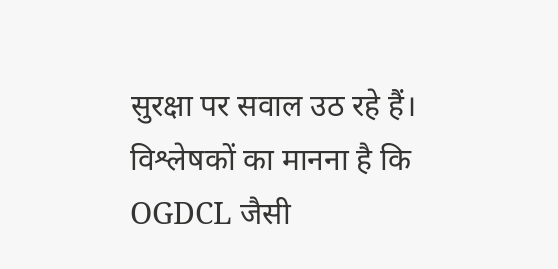सुरक्षा पर सवाल उठ रहे हैं। विश्लेषकों का मानना है कि OGDCL जैसी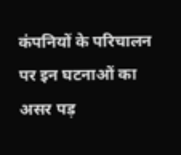कंपनियों के परिचालन पर इन घटनाओं का असर पड़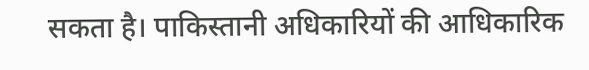सकता है। पाकिस्तानी अधिकारियों की आधिकारिक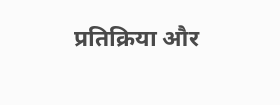प्रतिक्रिया और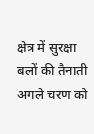क्षेत्र में सुरक्षा बलों की तैनाती अगले चरण को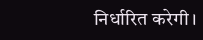निर्धारित करेगी।